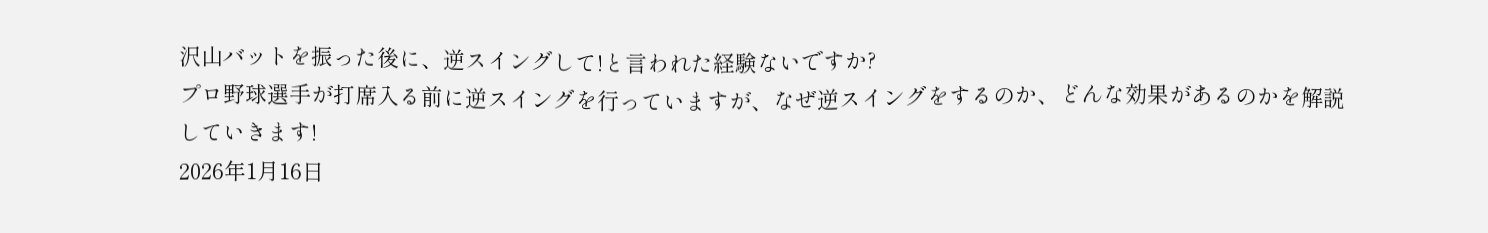沢山バットを振った後に、逆スイングして!と言われた経験ないですか?
プロ野球選手が打席入る前に逆スイングを行っていますが、なぜ逆スイングをするのか、どんな効果があるのかを解説していきます!
2026年1月16日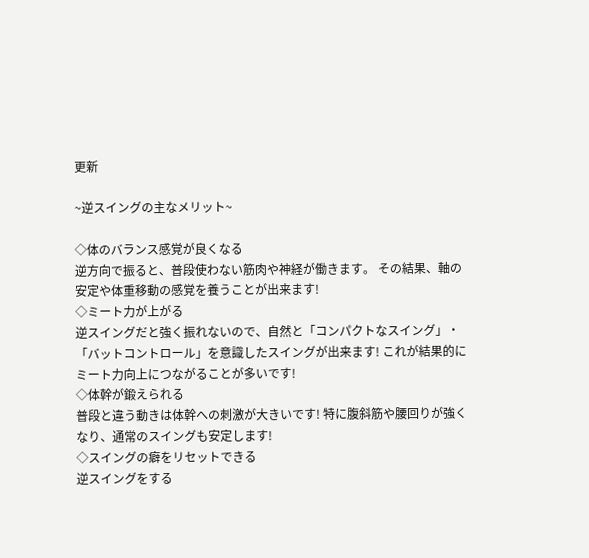更新

~逆スイングの主なメリット~

◇体のバランス感覚が良くなる
逆方向で振ると、普段使わない筋肉や神経が働きます。 その結果、軸の安定や体重移動の感覚を養うことが出来ます!
◇ミート力が上がる
逆スイングだと強く振れないので、自然と「コンパクトなスイング」・「バットコントロール」を意識したスイングが出来ます! これが結果的にミート力向上につながることが多いです!
◇体幹が鍛えられる
普段と違う動きは体幹への刺激が大きいです! 特に腹斜筋や腰回りが強くなり、通常のスイングも安定します!
◇スイングの癖をリセットできる
逆スイングをする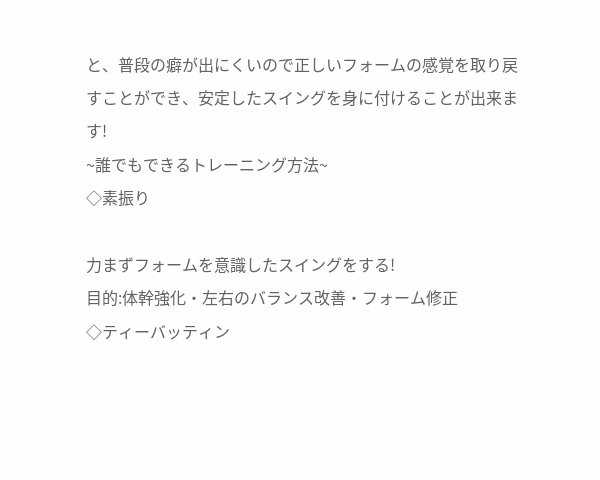と、普段の癖が出にくいので正しいフォームの感覚を取り戻すことができ、安定したスイングを身に付けることが出来ます!
~誰でもできるトレーニング方法~
◇素振り

力まずフォームを意識したスイングをする!
目的:体幹強化・左右のバランス改善・フォーム修正
◇ティーバッティン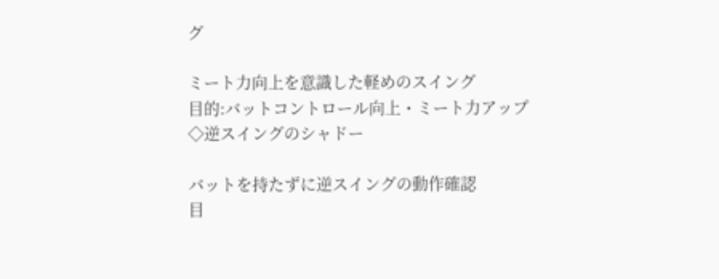グ

ミート力向上を意識した軽めのスイング
目的:バットコントロール向上・ミート力アップ
◇逆スイングのシャドー

バットを持たずに逆スイングの動作確認
目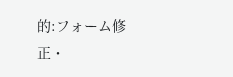的:フォーム修正・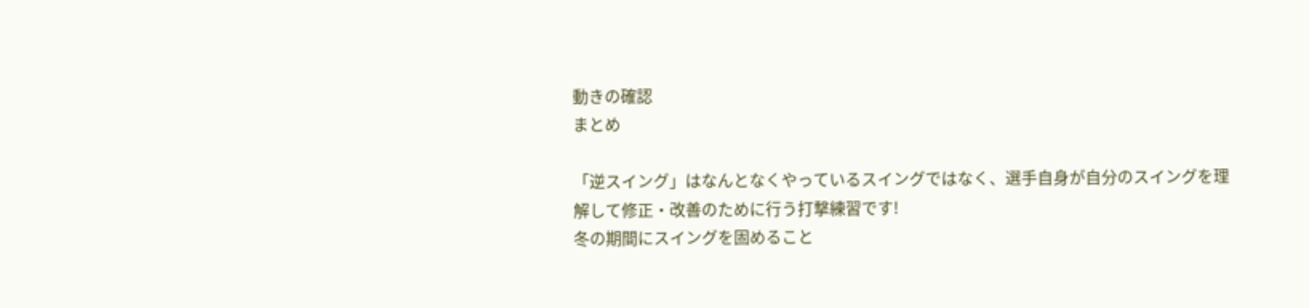動きの確認
まとめ

「逆スイング」はなんとなくやっているスイングではなく、選手自身が自分のスイングを理解して修正・改善のために行う打撃練習です!
冬の期間にスイングを固めること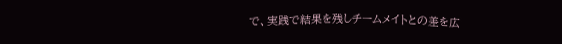で、実践で結果を残しチームメイトとの差を広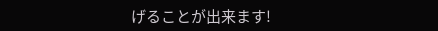げることが出来ます!